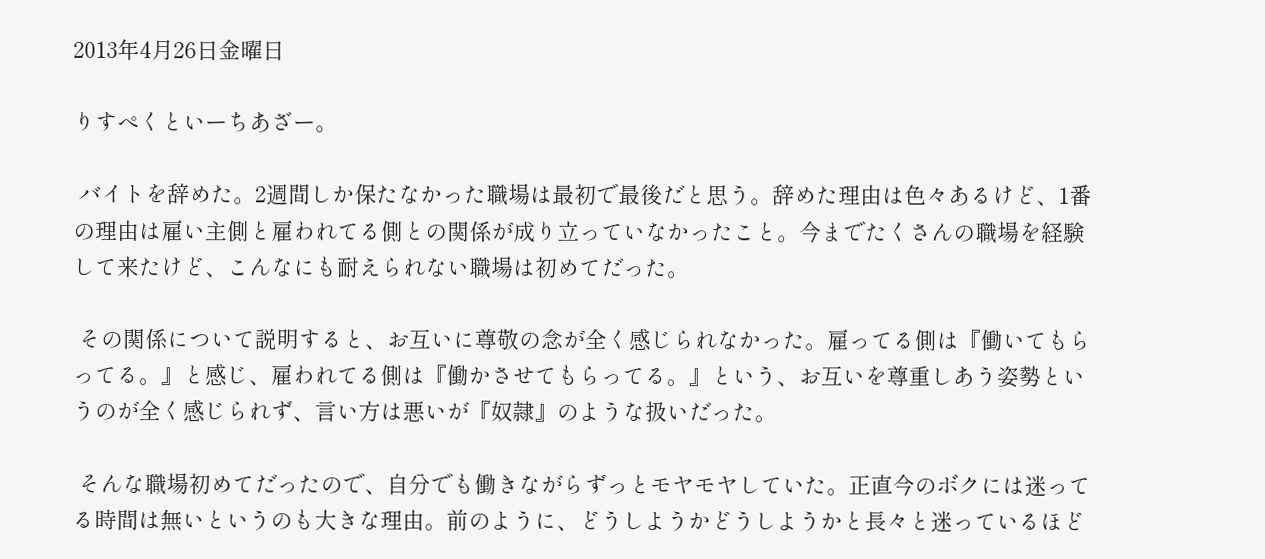2013年4月26日金曜日

りすぺくといーちあざー。

 バイトを辞めた。2週間しか保たなかった職場は最初で最後だと思う。辞めた理由は色々あるけど、1番の理由は雇い主側と雇われてる側との関係が成り立っていなかったこと。今までたくさんの職場を経験して来たけど、こんなにも耐えられない職場は初めてだった。

 その関係について説明すると、お互いに尊敬の念が全く感じられなかった。雇ってる側は『働いてもらってる。』と感じ、雇われてる側は『働かさせてもらってる。』という、お互いを尊重しあう姿勢というのが全く感じられず、言い方は悪いが『奴隷』のような扱いだった。

 そんな職場初めてだったので、自分でも働きながらずっとモヤモヤしていた。正直今のボクには迷ってる時間は無いというのも大きな理由。前のように、どうしようかどうしようかと長々と迷っているほど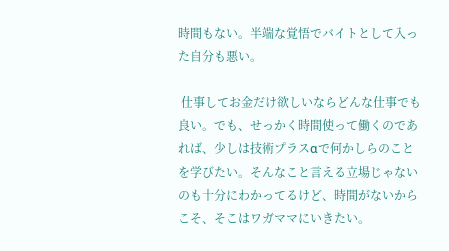時間もない。半端な覚悟でバイトとして入った自分も悪い。

 仕事してお金だけ欲しいならどんな仕事でも良い。でも、せっかく時間使って働くのであれば、少しは技術プラスαで何かしらのことを学びたい。そんなこと言える立場じゃないのも十分にわかってるけど、時間がないからこそ、そこはワガママにいきたい。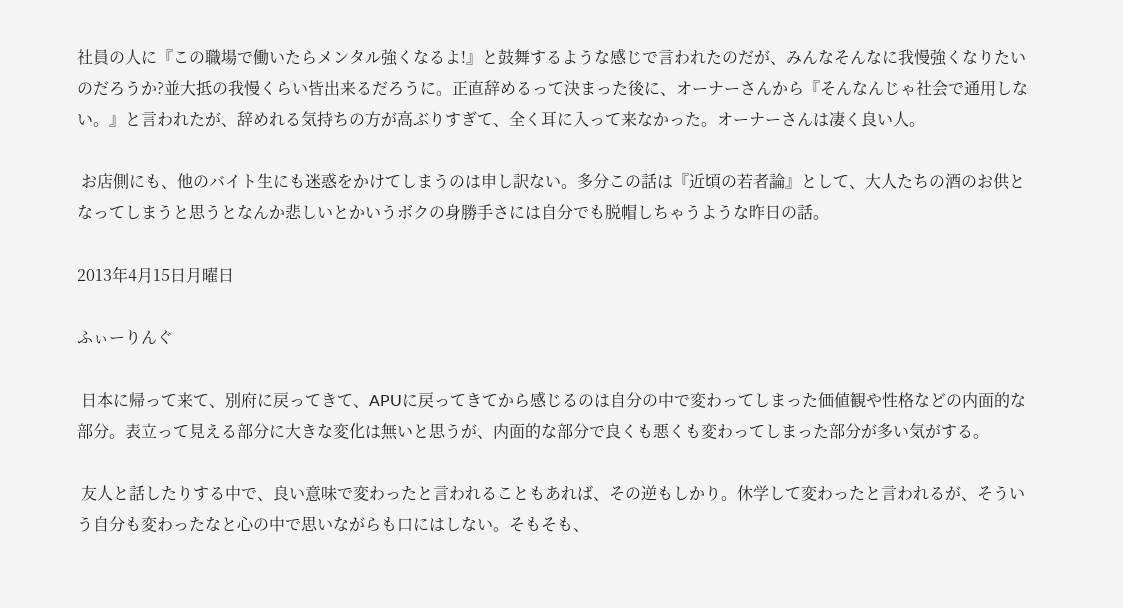社員の人に『この職場で働いたらメンタル強くなるよ!』と鼓舞するような感じで言われたのだが、みんなそんなに我慢強くなりたいのだろうか?並大抵の我慢くらい皆出来るだろうに。正直辞めるって決まった後に、オーナーさんから『そんなんじゃ社会で通用しない。』と言われたが、辞めれる気持ちの方が高ぶりすぎて、全く耳に入って来なかった。オーナーさんは凄く良い人。

 お店側にも、他のバイト生にも迷惑をかけてしまうのは申し訳ない。多分この話は『近頃の若者論』として、大人たちの酒のお供となってしまうと思うとなんか悲しいとかいうボクの身勝手さには自分でも脱帽しちゃうような昨日の話。

2013年4月15日月曜日

ふぃーりんぐ

 日本に帰って来て、別府に戻ってきて、APUに戻ってきてから感じるのは自分の中で変わってしまった価値観や性格などの内面的な部分。表立って見える部分に大きな変化は無いと思うが、内面的な部分で良くも悪くも変わってしまった部分が多い気がする。

 友人と話したりする中で、良い意味で変わったと言われることもあれば、その逆もしかり。休学して変わったと言われるが、そういう自分も変わったなと心の中で思いながらも口にはしない。そもそも、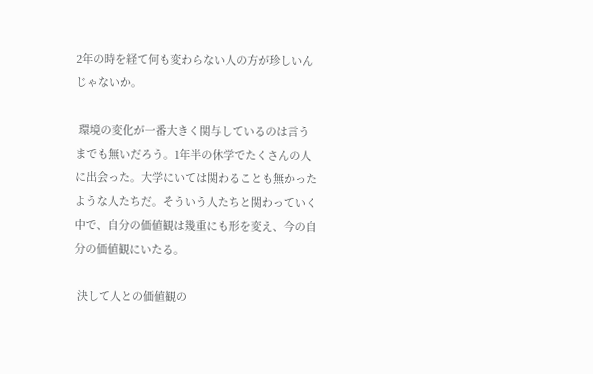2年の時を経て何も変わらない人の方が珍しいんじゃないか。

 環境の変化が一番大きく関与しているのは言うまでも無いだろう。1年半の休学でたくさんの人に出会った。大学にいては関わることも無かったような人たちだ。そういう人たちと関わっていく中で、自分の価値観は幾重にも形を変え、今の自分の価値観にいたる。

 決して人との価値観の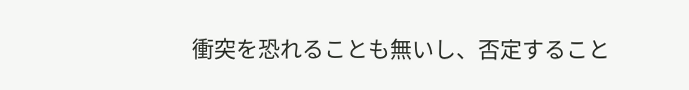衝突を恐れることも無いし、否定すること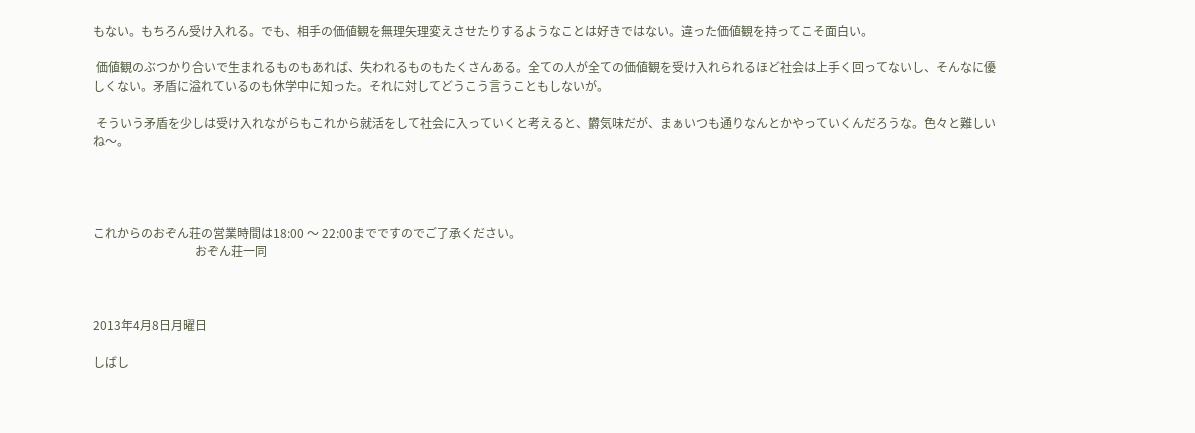もない。もちろん受け入れる。でも、相手の価値観を無理矢理変えさせたりするようなことは好きではない。違った価値観を持ってこそ面白い。

 価値観のぶつかり合いで生まれるものもあれば、失われるものもたくさんある。全ての人が全ての価値観を受け入れられるほど社会は上手く回ってないし、そんなに優しくない。矛盾に溢れているのも休学中に知った。それに対してどうこう言うこともしないが。

 そういう矛盾を少しは受け入れながらもこれから就活をして社会に入っていくと考えると、欝気味だが、まぁいつも通りなんとかやっていくんだろうな。色々と難しいね〜。




これからのおぞん荘の営業時間は18:00 〜 22:00までですのでご了承ください。
                                  おぞん荘一同



2013年4月8日月曜日

しばし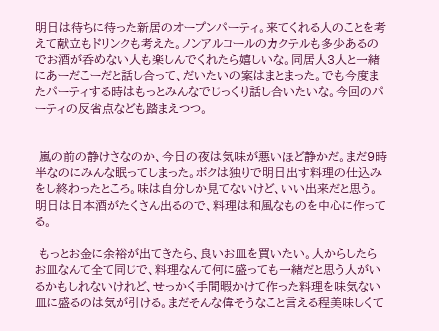明日は待ちに待った新居のオープンパーティ。来てくれる人のことを考えて献立もドリンクも考えた。ノンアルコールのカクテルも多少あるのでお酒が呑めない人も楽しんでくれたら嬉しいな。同居人3人と一緒にあーだこーだと話し合って、だいたいの案はまとまった。でも今度またパーティする時はもっとみんなでじっくり話し合いたいな。今回のパーティの反省点なども踏まえつつ。


 嵐の前の静けさなのか、今日の夜は気味が悪いほど静かだ。まだ9時半なのにみんな眠ってしまった。ボクは独りで明日出す料理の仕込みをし終わったところ。味は自分しか見てないけど、いい出来だと思う。明日は日本酒がたくさん出るので、料理は和風なものを中心に作ってる。

 もっとお金に余裕が出てきたら、良いお皿を買いたい。人からしたらお皿なんて全て同じで、料理なんて何に盛っても一緒だと思う人がいるかもしれないけれど、せっかく手間暇かけて作った料理を味気ない皿に盛るのは気が引ける。まだそんな偉そうなこと言える程美味しくて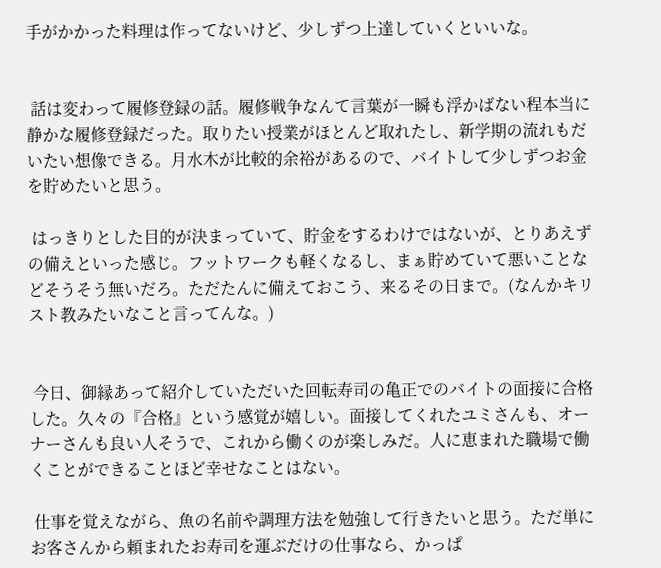手がかかった料理は作ってないけど、少しずつ上達していくといいな。


 話は変わって履修登録の話。履修戦争なんて言葉が一瞬も浮かばない程本当に静かな履修登録だった。取りたい授業がほとんど取れたし、新学期の流れもだいたい想像できる。月水木が比較的余裕があるので、バイトして少しずつお金を貯めたいと思う。

 はっきりとした目的が決まっていて、貯金をするわけではないが、とりあえずの備えといった感じ。フットワークも軽くなるし、まぁ貯めていて悪いことなどそうそう無いだろ。ただたんに備えておこう、来るその日まで。(なんかキリスト教みたいなこと言ってんな。)


 今日、御縁あって紹介していただいた回転寿司の亀正でのバイトの面接に合格した。久々の『合格』という感覚が嬉しい。面接してくれたユミさんも、オーナーさんも良い人そうで、これから働くのが楽しみだ。人に恵まれた職場で働くことができることほど幸せなことはない。

 仕事を覚えながら、魚の名前や調理方法を勉強して行きたいと思う。ただ単にお客さんから頼まれたお寿司を運ぶだけの仕事なら、かっぱ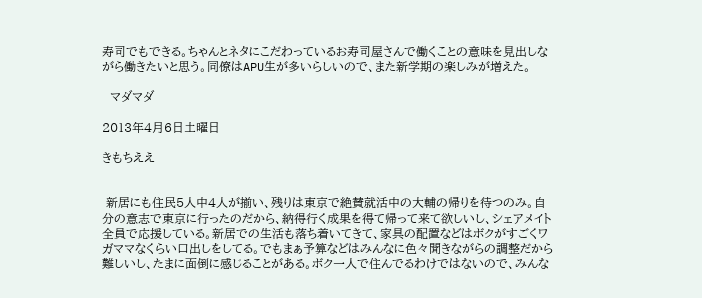寿司でもできる。ちゃんとネタにこだわっているお寿司屋さんで働くことの意味を見出しながら働きたいと思う。同僚はAPU生が多いらしいので、また新学期の楽しみが増えた。

  マダマダ

2013年4月6日土曜日

きもちええ


 新居にも住民5人中4人が揃い、残りは東京で絶賛就活中の大輔の帰りを待つのみ。自分の意志で東京に行ったのだから、納得行く成果を得て帰って来て欲しいし、シェアメイト全員で応援している。新居での生活も落ち着いてきて、家具の配置などはボクがすごくワガママなくらい口出しをしてる。でもまぁ予算などはみんなに色々聞きながらの調整だから難しいし、たまに面倒に感じることがある。ボク一人で住んでるわけではないので、みんな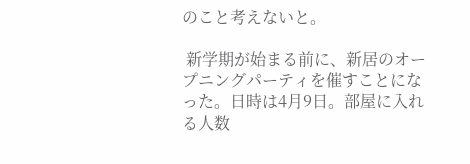のこと考えないと。

 新学期が始まる前に、新居のオープニングパーティを催すことになった。日時は4月9日。部屋に入れる人数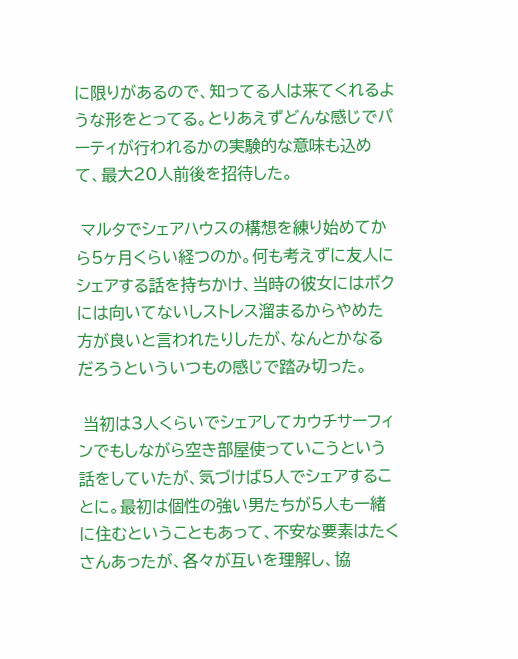に限りがあるので、知ってる人は来てくれるような形をとってる。とりあえずどんな感じでパーティが行われるかの実験的な意味も込めて、最大20人前後を招待した。

 マルタでシェアハウスの構想を練り始めてから5ヶ月くらい経つのか。何も考えずに友人にシェアする話を持ちかけ、当時の彼女にはボクには向いてないしストレス溜まるからやめた方が良いと言われたりしたが、なんとかなるだろうといういつもの感じで踏み切った。

 当初は3人くらいでシェアしてカウチサーフィンでもしながら空き部屋使っていこうという話をしていたが、気づけば5人でシェアすることに。最初は個性の強い男たちが5人も一緒に住むということもあって、不安な要素はたくさんあったが、各々が互いを理解し、協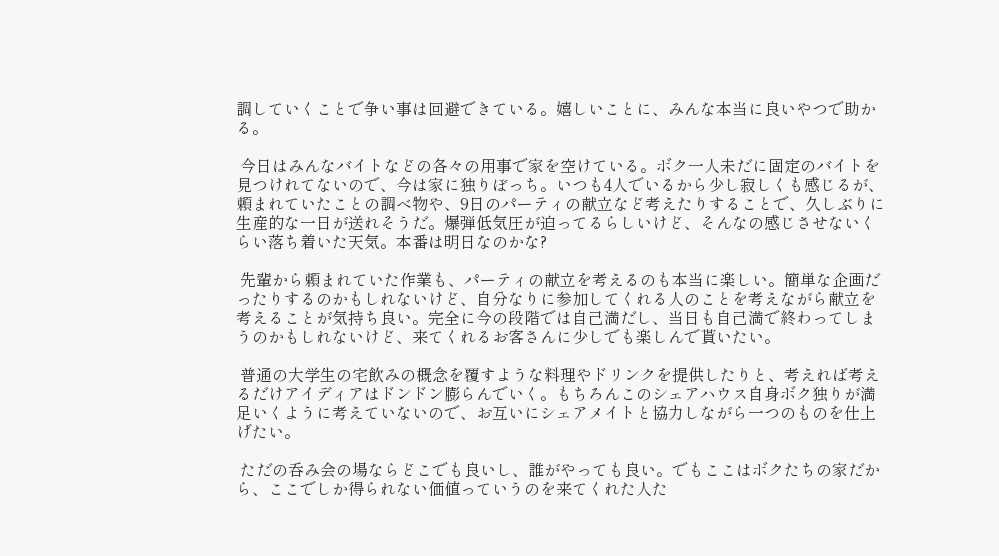調していくことで争い事は回避できている。嬉しいことに、みんな本当に良いやつで助かる。

 今日はみんなバイトなどの各々の用事で家を空けている。ボク一人未だに固定のバイトを見つけれてないので、今は家に独りぼっち。いつも4人でいるから少し寂しくも感じるが、頼まれていたことの調べ物や、9日のパーティの献立など考えたりすることで、久しぶりに生産的な一日が送れそうだ。爆弾低気圧が迫ってるらしいけど、そんなの感じさせないくらい落ち着いた天気。本番は明日なのかな?

 先輩から頼まれていた作業も、パーティの献立を考えるのも本当に楽しい。簡単な企画だったりするのかもしれないけど、自分なりに参加してくれる人のことを考えながら献立を考えることが気持ち良い。完全に今の段階では自己満だし、当日も自己満で終わってしまうのかもしれないけど、来てくれるお客さんに少しでも楽しんで貰いたい。

 普通の大学生の宅飲みの概念を覆すような料理やドリンクを提供したりと、考えれば考えるだけアイディアはドンドン膨らんでいく。もちろんこのシェアハウス自身ボク独りが満足いくように考えていないので、お互いにシェアメイトと協力しながら一つのものを仕上げたい。

 ただの呑み会の場ならどこでも良いし、誰がやっても良い。でもここはボクたちの家だから、ここでしか得られない価値っていうのを来てくれた人た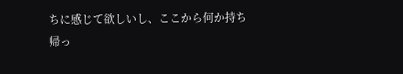ちに感じて欲しいし、ここから何か持ち帰っ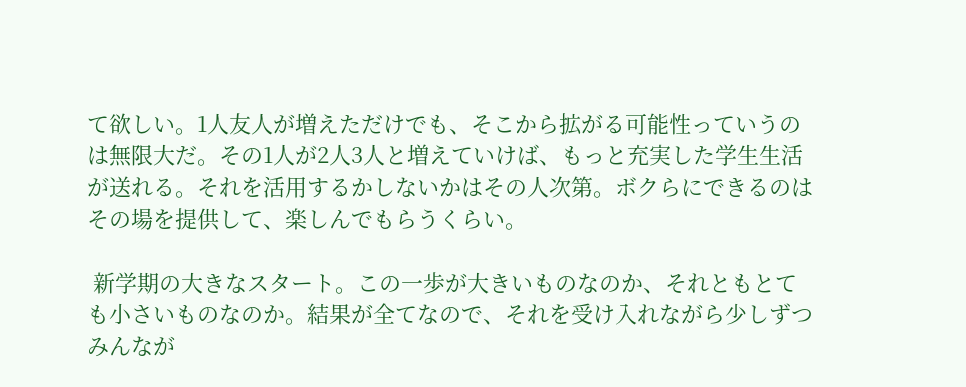て欲しい。1人友人が増えただけでも、そこから拡がる可能性っていうのは無限大だ。その1人が2人3人と増えていけば、もっと充実した学生生活が送れる。それを活用するかしないかはその人次第。ボクらにできるのはその場を提供して、楽しんでもらうくらい。

 新学期の大きなスタート。この一歩が大きいものなのか、それともとても小さいものなのか。結果が全てなので、それを受け入れながら少しずつみんなが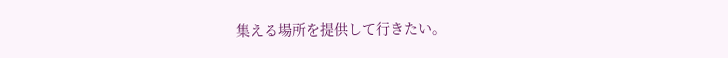集える場所を提供して行きたい。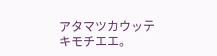アタマツカウッテキモチエエ。